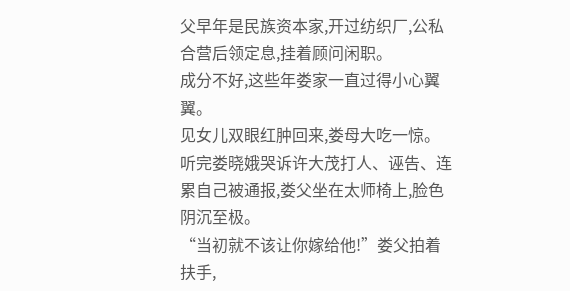父早年是民族资本家,开过纺织厂,公私合营后领定息,挂着顾问闲职。
成分不好,这些年娄家一直过得小心翼翼。
见女儿双眼红肿回来,娄母大吃一惊。
听完娄晓娥哭诉许大茂打人、诬告、连累自己被通报,娄父坐在太师椅上,脸色阴沉至极。
“当初就不该让你嫁给他!”娄父拍着扶手,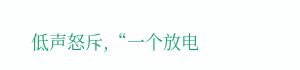低声怒斥,“一个放电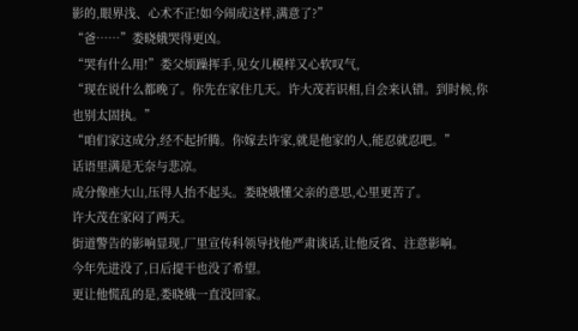影的,眼界浅、心术不正!如今闹成这样,满意了?”
“爸……”娄晓娥哭得更凶。
“哭有什么用!”娄父烦躁挥手,见女儿模样又心软叹气,
“现在说什么都晚了。你先在家住几天。许大茂若识相,自会来认错。到时候,你也别太固执。”
“咱们家这成分,经不起折腾。你嫁去许家,就是他家的人,能忍就忍吧。”
话语里满是无奈与悲凉。
成分像座大山,压得人抬不起头。娄晓娥懂父亲的意思,心里更苦了。
许大茂在家闷了两天。
街道警告的影响显现,厂里宣传科领导找他严肃谈话,让他反省、注意影响。
今年先进没了,日后提干也没了希望。
更让他慌乱的是,娄晓娥一直没回家。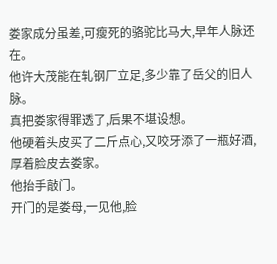娄家成分虽差,可瘦死的骆驼比马大,早年人脉还在。
他许大茂能在轧钢厂立足,多少靠了岳父的旧人脉。
真把娄家得罪透了,后果不堪设想。
他硬着头皮买了二斤点心,又咬牙添了一瓶好酒,厚着脸皮去娄家。
他抬手敲门。
开门的是娄母,一见他,脸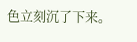色立刻沉了下来。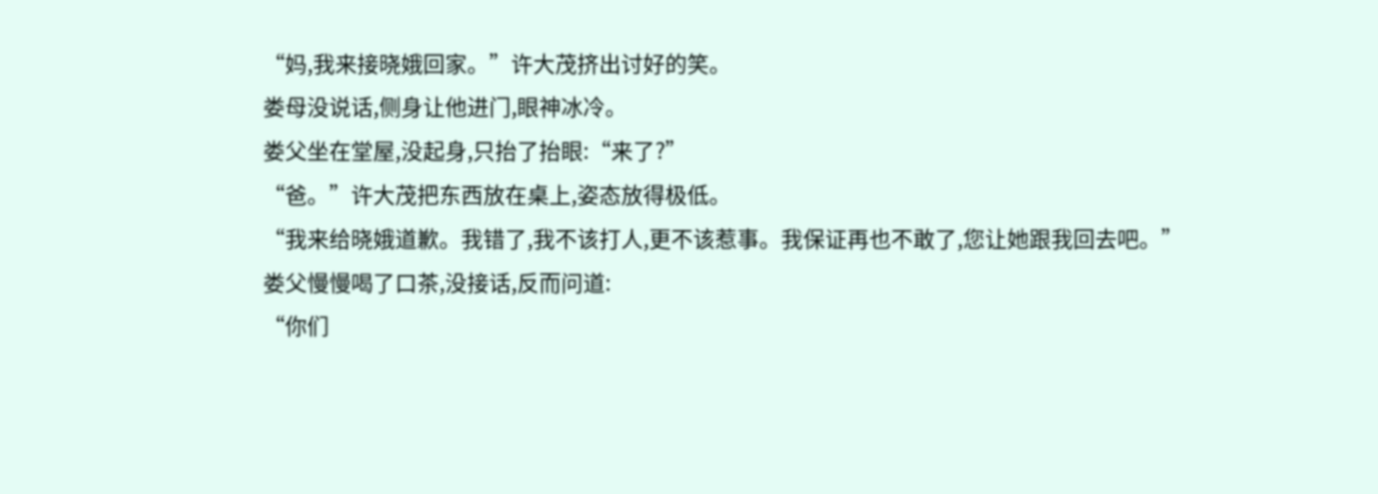“妈,我来接晓娥回家。”许大茂挤出讨好的笑。
娄母没说话,侧身让他进门,眼神冰冷。
娄父坐在堂屋,没起身,只抬了抬眼:“来了?”
“爸。”许大茂把东西放在桌上,姿态放得极低。
“我来给晓娥道歉。我错了,我不该打人,更不该惹事。我保证再也不敢了,您让她跟我回去吧。”
娄父慢慢喝了口茶,没接话,反而问道:
“你们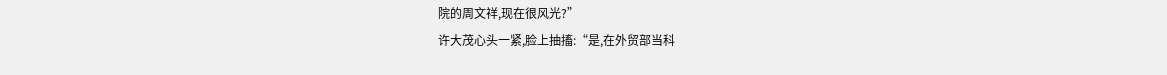院的周文祥,现在很风光?”
许大茂心头一紧,脸上抽搐:“是,在外贸部当科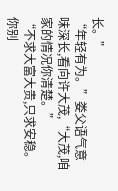长。”
“年轻有为。”娄父语气意味深长,看向许大茂,“大茂,咱家的情况你清楚。”
“不求大富大贵,只求安稳。你别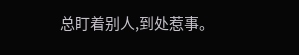总盯着别人,到处惹事。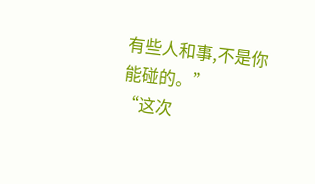有些人和事,不是你能碰的。”
“这次